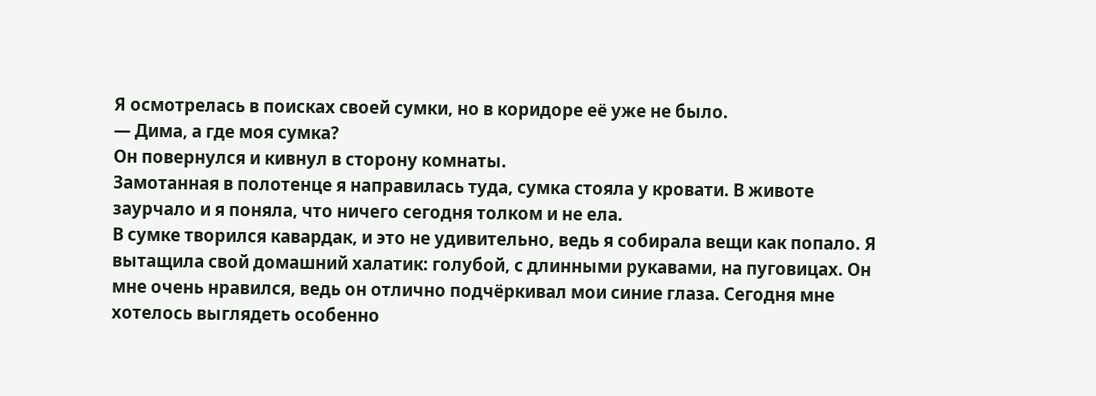Я осмотрелась в поисках своей сумки, но в коридоре её уже не было.
— Дима, а где моя сумка?
Он повернулся и кивнул в сторону комнаты.
Замотанная в полотенце я направилась туда, сумка стояла у кровати. В животе заурчало и я поняла, что ничего сегодня толком и не ела.
В сумке творился кавардак, и это не удивительно, ведь я собирала вещи как попало. Я вытащила свой домашний халатик: голубой, с длинными рукавами, на пуговицах. Он мне очень нравился, ведь он отлично подчёркивал мои синие глаза. Сегодня мне хотелось выглядеть особенно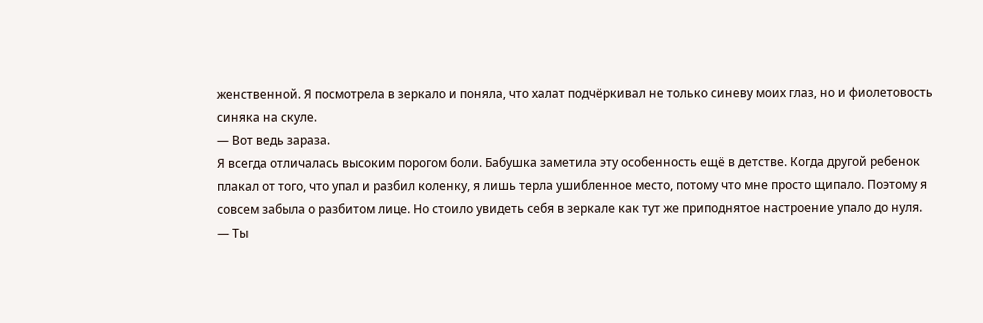женственной. Я посмотрела в зеркало и поняла, что халат подчёркивал не только синеву моих глаз, но и фиолетовость синяка на скуле.
— Вот ведь зараза.
Я всегда отличалась высоким порогом боли. Бабушка заметила эту особенность ещё в детстве. Когда другой ребенок плакал от того, что упал и разбил коленку, я лишь терла ушибленное место, потому что мне просто щипало. Поэтому я совсем забыла о разбитом лице. Но стоило увидеть себя в зеркале как тут же приподнятое настроение упало до нуля.
— Ты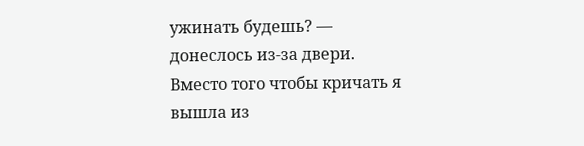ужинать будешь? — донеслось из-за двери.
Вместо того чтобы кричать я вышла из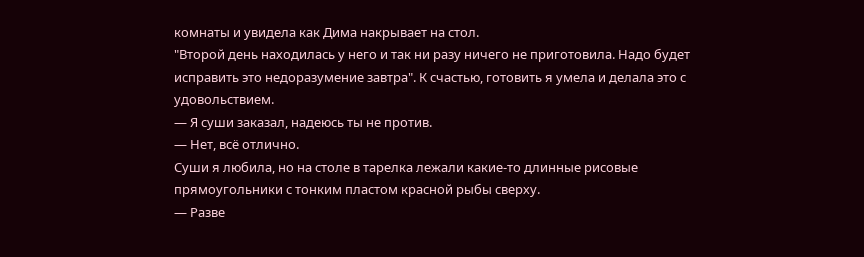комнаты и увидела как Дима накрывает на стол.
"Второй день находилась у него и так ни разу ничего не приготовила. Надо будет исправить это недоразумение завтра". К счастью, готовить я умела и делала это с удовольствием.
— Я суши заказал, надеюсь ты не против.
— Нет, всё отлично.
Суши я любила, но на столе в тарелка лежали какие-то длинные рисовые прямоугольники с тонким пластом красной рыбы сверху.
— Разве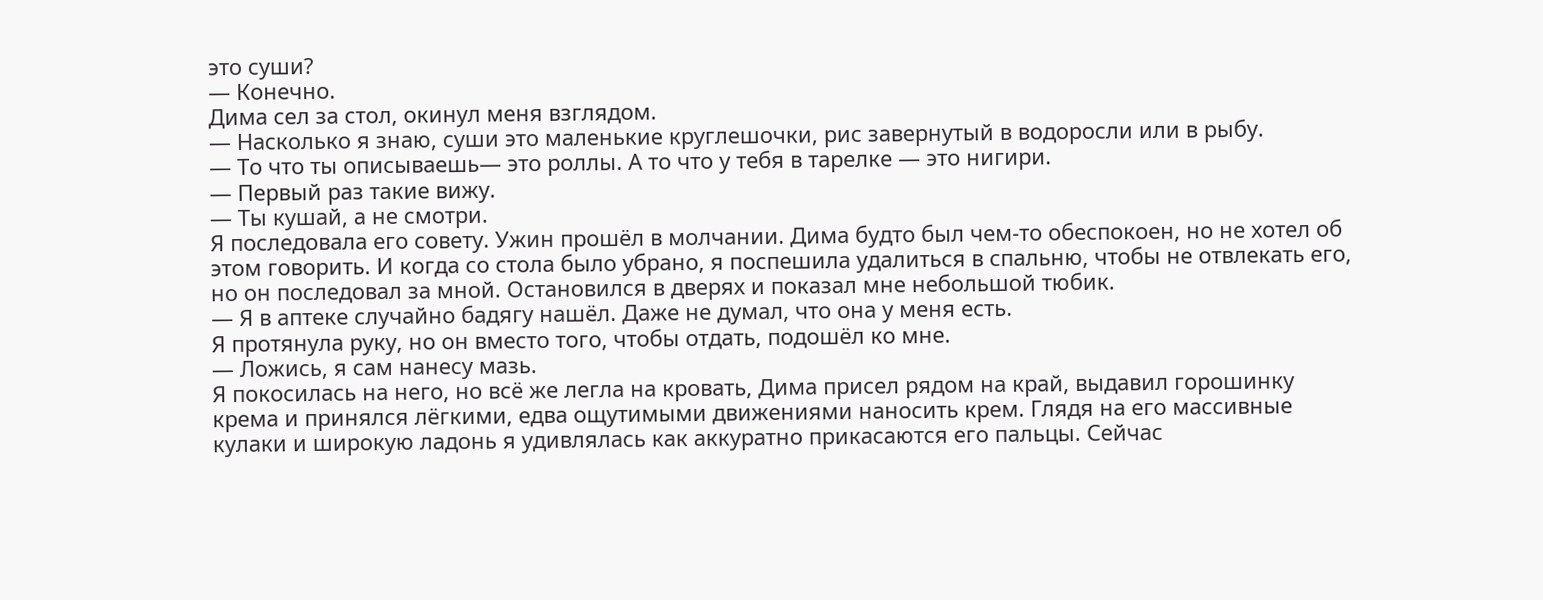это суши?
— Конечно.
Дима сел за стол, окинул меня взглядом.
— Насколько я знаю, суши это маленькие круглешочки, рис завернутый в водоросли или в рыбу.
— То что ты описываешь— это роллы. А то что у тебя в тарелке — это нигири.
— Первый раз такие вижу.
— Ты кушай, а не смотри.
Я последовала его совету. Ужин прошёл в молчании. Дима будто был чем-то обеспокоен, но не хотел об этом говорить. И когда со стола было убрано, я поспешила удалиться в спальню, чтобы не отвлекать его, но он последовал за мной. Остановился в дверях и показал мне небольшой тюбик.
— Я в аптеке случайно бадягу нашёл. Даже не думал, что она у меня есть.
Я протянула руку, но он вместо того, чтобы отдать, подошёл ко мне.
— Ложись, я сам нанесу мазь.
Я покосилась на него, но всё же легла на кровать, Дима присел рядом на край, выдавил горошинку крема и принялся лёгкими, едва ощутимыми движениями наносить крем. Глядя на его массивные кулаки и широкую ладонь я удивлялась как аккуратно прикасаются его пальцы. Сейчас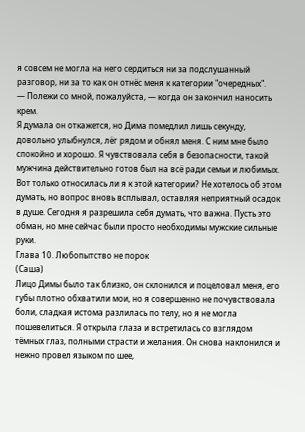я совсем не могла на него сердиться ни за подслушанный разговор, ни за то как он отнёс меня к категории "очередных".
— Полежи со мной, пожалуйста, — когда он закончил наносить крем.
Я думала он откажется, но Дима помедлил лишь секунду, довольно улыбнулся, лёг рядом и обнял меня. С ним мне было спокойно и хорошо. Я чувствовала себя в безопасности, такой мужчина действительно готов был на всё ради семьи и любимых. Вот только относилась ли я к этой категории? Не хотелось об этом думать, но вопрос вновь всплывал, оставляя неприятный осадок в душе. Сегодня я разрешила себя думать, что важна. Пусть это обман, но мне сейчас были просто необходимы мужские сильные руки.
Глава 10. Любопытство не порок
(Саша)
Лицо Димы было так близко, он склонился и поцеловал меня, его губы плотно обхватили мои, но я совершенно не почувствовала боли, сладкая истома разлилась по телу, но я не могла пошевелиться. Я открыла глаза и встретилась со взглядом тёмных глаз, полными страсти и желания. Он снова наклонился и нежно провел языком по шее,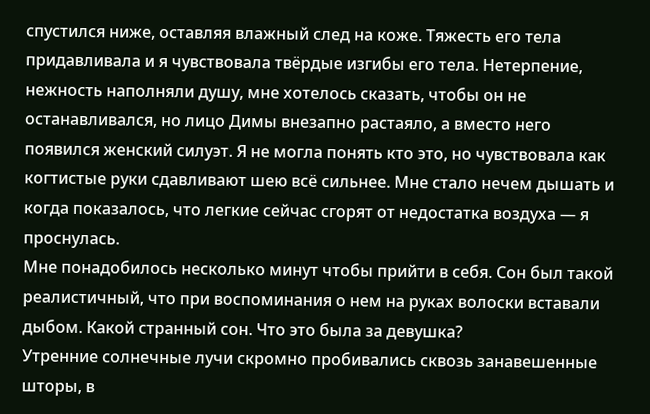спустился ниже, оставляя влажный след на коже. Тяжесть его тела придавливала и я чувствовала твёрдые изгибы его тела. Нетерпение, нежность наполняли душу, мне хотелось сказать, чтобы он не останавливался, но лицо Димы внезапно растаяло, а вместо него появился женский силуэт. Я не могла понять кто это, но чувствовала как когтистые руки сдавливают шею всё сильнее. Мне стало нечем дышать и когда показалось, что легкие сейчас сгорят от недостатка воздуха — я проснулась.
Мне понадобилось несколько минут чтобы прийти в себя. Сон был такой реалистичный, что при воспоминания о нем на руках волоски вставали дыбом. Какой странный сон. Что это была за девушка?
Утренние солнечные лучи скромно пробивались сквозь занавешенные шторы, в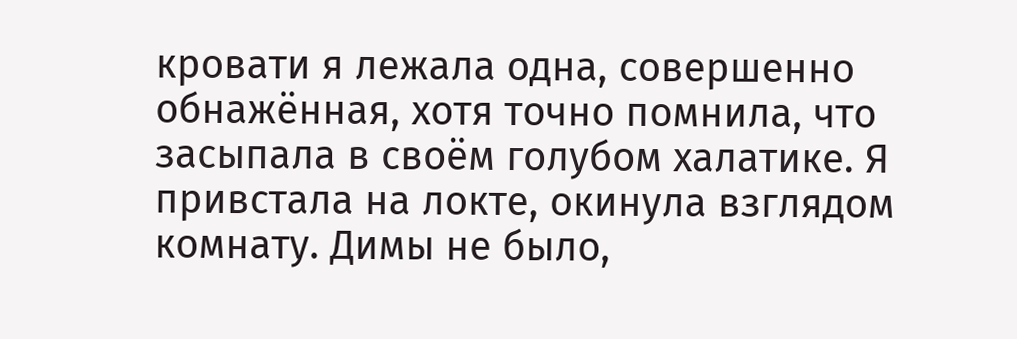кровати я лежала одна, совершенно обнажённая, хотя точно помнила, что засыпала в своём голубом халатике. Я привстала на локте, окинула взглядом комнату. Димы не было,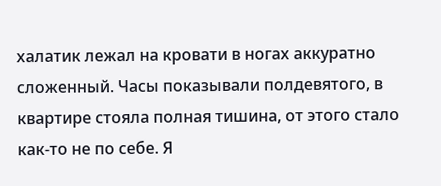халатик лежал на кровати в ногах аккуратно сложенный. Часы показывали полдевятого, в квартире стояла полная тишина, от этого стало как-то не по себе. Я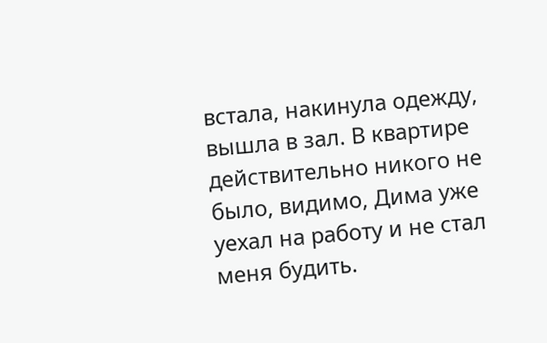встала, накинула одежду, вышла в зал. В квартире действительно никого не было, видимо, Дима уже уехал на работу и не стал меня будить.